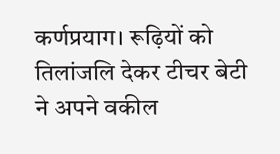कर्णप्रयाग। रूढ़ियों को तिलांजलि देकर टीचर बेटी ने अपने वकील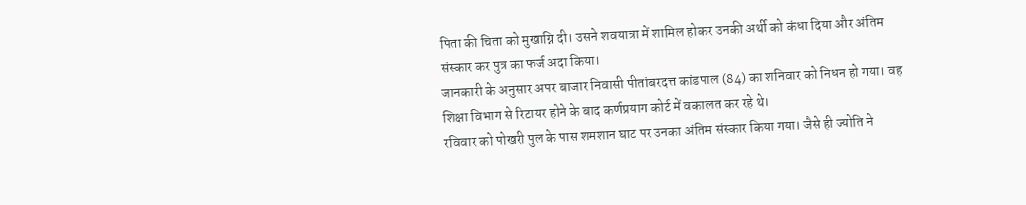पिता की चिता को मुखाग्नि दी। उसने शवयात्रा में शामिल होकर उनकी अर्थी को कंधा दिया और अंतिम संस्कार कर पुत्र का फर्ज अदा किया।
जानकारी के अनुसार अपर बाजार निवासी पीतांबरदत्त कांडपाल (84) का शनिवार को निधन हो गया। वह शिक्षा विभाग से रिटायर होने के बाद कर्णप्रयाग कोर्ट में वकालत कर रहे थे।
रविवार को पोखरी पुल के पास शमशान घाट पर उनका अंतिम संस्कार किया गया। जैसे ही ज्योति ने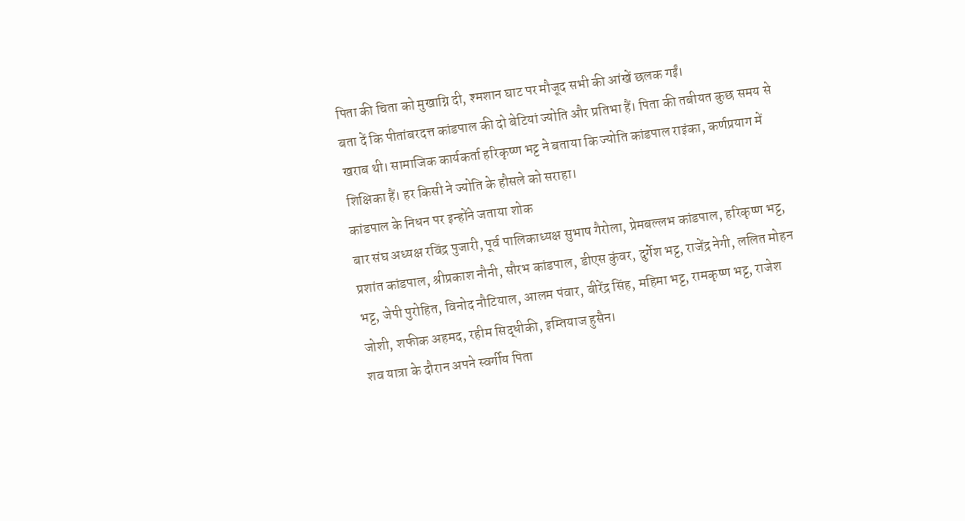पिता की चिता को मुखाग्नि दी, श्मशान घाट पर मौजूद सभी की आंखें छलक गईं।
बता दें कि पीतांबरदत्त कांडपाल की दो बेटियां ज्योति और प्रतिभा हैं। पिता की तबीयत कुछ समय से खराब थी। सामाजिक कार्यकर्ता हरिकृष्ण भट्ट ने बताया कि ज्योति कांडपाल राइंका, कर्णप्रयाग में शिक्षिका हैं। हर किसी ने ज्योति के हौसले को सराहा।
कांडपाल के निधन पर इन्होंने जताया शोक
बार संघ अध्यक्ष रविंद्र पुजारी, पूर्व पालिकाध्यक्ष सुभाष गैरोला, प्रेमबल्लभ कांडपाल, हरिकृष्ण भट्ट, प्रशांत कांडपाल, श्रीप्रकाश नौनी, सौरभ कांडपाल, डीएस कुंवर, दुर्गेश भट्ट, राजेंद्र नेगी, ललित मोहन भट्ट, जेपी पुरोहित, विनोद नौटियाल, आलम पंवार, बीरेंद्र सिंह, महिमा भट्ट, रामकृष्ण भट्ट, राजेश जोशी, शफीक अहमद, रहीम सिद्धीकी, इम्तियाज हुसैन।
शव यात्रा के दौरान अपने स्वर्गीय पिता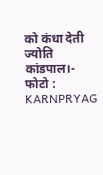को कंधा देती ज्योति कांडपाल।- फोटो : KARNPRYAG